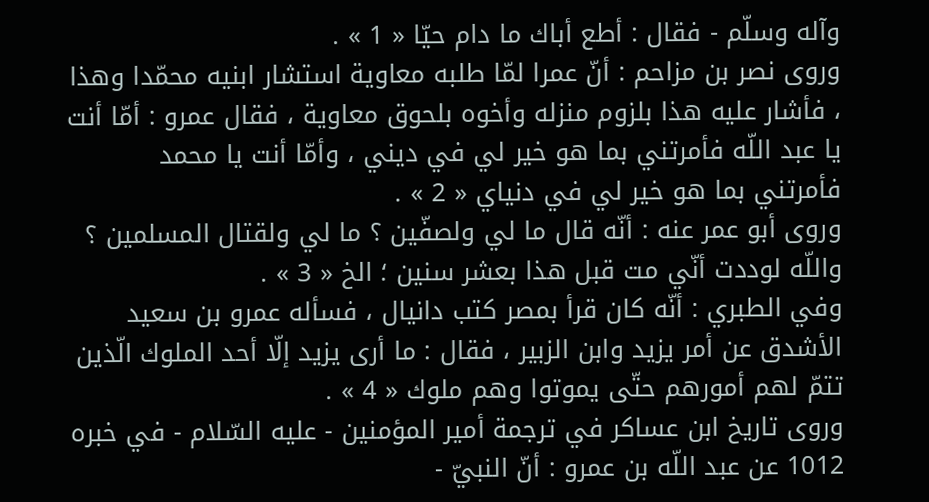وآله وسلّم - فقال : أطع أباك ما دام حيّا « 1 » .
وروى نصر بن مزاحم : أنّ عمرا لمّا طلبه معاوية استشار ابنيه محمّدا وهذا ، فأشار عليه هذا بلزوم منزله وأخوه بلحوق معاوية ، فقال عمرو : أمّا أنت يا عبد اللّه فأمرتني بما هو خير لي في ديني ، وأمّا أنت يا محمد فأمرتني بما هو خير لي في دنياي « 2 » .
وروى أبو عمر عنه : أنّه قال ما لي ولصفّين ؟ ما لي ولقتال المسلمين ؟ واللّه لوددت أنّي مت قبل هذا بعشر سنين ؛ الخ « 3 » .
وفي الطبري : أنّه كان قرأ بمصر كتب دانيال ، فسأله عمرو بن سعيد الأشدق عن أمر يزيد وابن الزبير ، فقال : ما أرى يزيد إلّا أحد الملوك الّذين تتمّ لهم أمورهم حتّى يموتوا وهم ملوك « 4 » .
وروى تاريخ ابن عساكر في ترجمة أمير المؤمنين - عليه السّلام - في خبره 1012 عن عبد اللّه بن عمرو : أنّ النبيّ -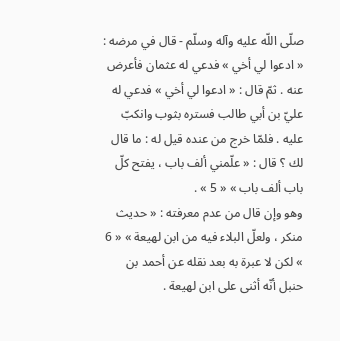صلّى اللّه عليه وآله وسلّم - قال في مرضه : « ادعوا لي أخي » فدعي له عثمان فأعرض عنه . ثمّ قال : « ادعوا لي أخي » فدعي له عليّ بن أبي طالب فستره بثوب وانكبّ عليه . فلمّا خرج من عنده قيل له : ما قال لك ؟ قال : « علّمني ألف باب ، يفتح كلّ باب ألف باب » « 5 » .
وهو وإن قال من عدم معرفته : « حديث منكر ، ولعلّ البلاء فيه من ابن لهيعة » « 6 » لكن لا عبرة به بعد نقله عن أحمد بن حنبل أنّه أثنى على ابن لهيعة .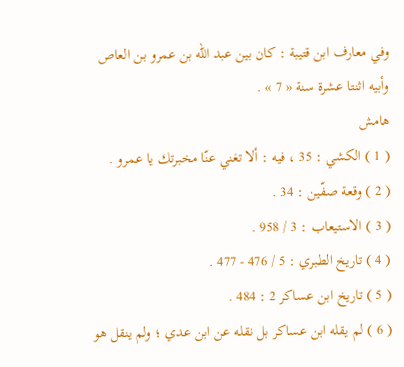وفي معارف ابن قتيبة : كان بين عبد اللّه بن عمرو بن العاص وأبيه اثنتا عشرة سنة « 7 » .
هامش
( 1 ) الكشي : 35 ، فيه : ألا تغني عنّا مخبرتك يا عمرو .
( 2 ) وقعة صفّين : 34 .
( 3 ) الاستيعاب : 3 / 958 .
( 4 ) تاريخ الطبري : 5 / 476 - 477 .
( 5 ) تاريخ ابن عساكر 2 : 484 .
( 6 ) لم يقله ابن عساكر بل نقله عن ابن عدي ؛ ولم ينقل هو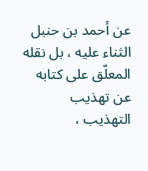عن أحمد بن حنبل الثناء عليه ، بل نقله المعلّق على كتابه عن تهذيب التهذيب ،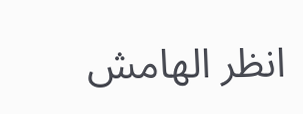انظر الهامش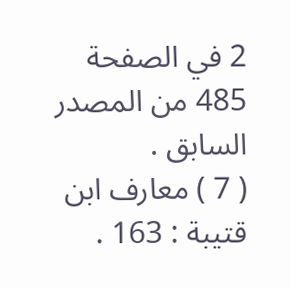2 في الصفحة 485 من المصدر السابق .
( 7 ) معارف ابن قتيبة : 163 .